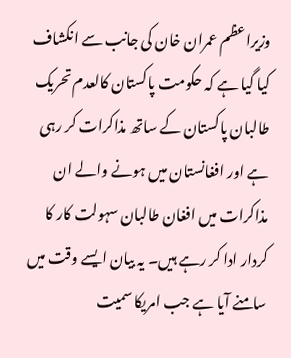وزیراعظم عمران خان کی جانب سے انکشاف کیا گیا ہے کہ حکومت پاکستان کالعدم تحریک طالبان پاکستان کے ساتھ مذاکرات کر رہی ہے اور افغانستان میں ہونے والے ان مذاکرات میں افغان طالبان سہولت کار کا کردار ادا کر رہے ہیں۔ یہ بیان ایسے وقت میں سامنے آیا ہے جب امریکا سمیت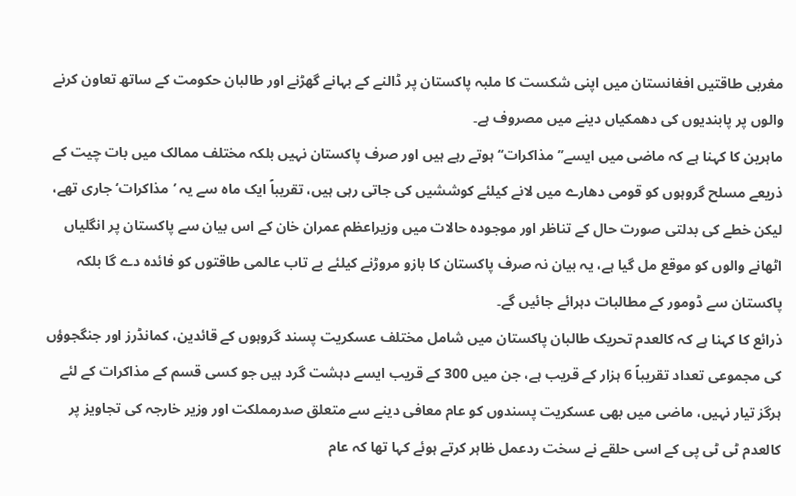مغربی طاقتیں افغانستان میں اپنی شکست کا ملبہ پاکستان پر ڈالنے کے بہانے گھڑنے اور طالبان حکومت کے ساتھ تعاون کرنے والوں پر پابندیوں کی دھمکیاں دینے میں مصروف ہے۔
ماہرین کا کہنا ہے کہ ماضی میں ایسے’’مذاکرات‘‘ ہوتے رہے ہیں اور صرف پاکستان نہیں بلکہ مختلف ممالک میں بات چیت کے ذریعے مسلح گروہوں کو قومی دھارے میں لانے کیلئے کوششیں کی جاتی رہی ہیں، تقریباً ایک ماہ سے یہ ’مذاکرات‘ جاری تھے، لیکن خطے کی بدلتی صورت حال کے تناظر اور موجودہ حالات میں وزیراعظم عمران خان کے اس بیان سے پاکستان پر انگلیاں اٹھانے والوں کو موقع مل گیا ہے، یہ بیان نہ صرف پاکستان کا بازو مروڑنے کیلئے بے تاب عالمی طاقتوں کو فائدہ دے گا بلکہ پاکستان سے ڈومور کے مطالبات دہرائے جائیں گے۔
ذرائع کا کہنا ہے کہ کالعدم تحریک طالبان پاکستان میں شامل مختلف عسکریت پسند گروہوں کے قائدین، کمانڈرز اور جنگجوؤں کی مجموعی تعداد تقریباً 6 ہزار کے قریب ہے، جن میں 300 کے قریب ایسے دہشت گرد ہیں جو کسی قسم کے مذاکرات کے لئے ہرگز تیار نہیں، ماضی میں بھی عسکریت پسندوں کو عام معافی دینے سے متعلق صدرمملکت اور وزیر خارجہ کی تجاویز پر کالعدم ٹی ٹی پی کے اسی حلقے نے سخت ردعمل ظاہر کرتے ہوئے کہا تھا کہ عام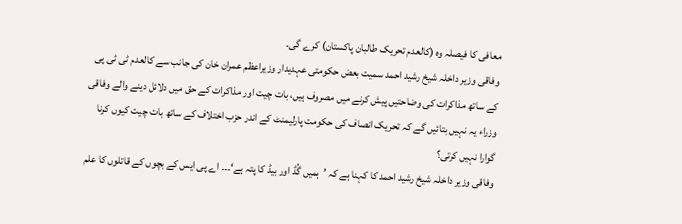معافی کا فیصلہ وہ (کالعدم تحریک طالبان پاکستان) کرے گی۔
وفاقی وزیر داخلہ شیخ رشید احمد سمیت بعض حکومتی عہدیدار وزیراعظم عمران خان کی جانب سے کالعدم ٹی ٹی پی کے ساتھ مذاکرات کی وضاحتیں پیش کرنے میں مصروف ہیں، بات چیت اور مذاکرات کے حق میں دلائل دینے والے وفاقی وزراء یہ نہیں بتائیں گے کہ تحریک انصاف کی حکومت پارلیمنٹ کے اندر حزب اختلاف کے ساتھ بات چیت کیوں کرنا گوارا نہیں کرتی؟
وفاقی وزیر داخلہ شیخ رشید احمد کا کہنا ہے کہ ’ہمیں گُڈ اور بیڈ کا پتہ ہے‘۔۔۔ اے پی ایس کے بچوں کے قاتلوں کا علم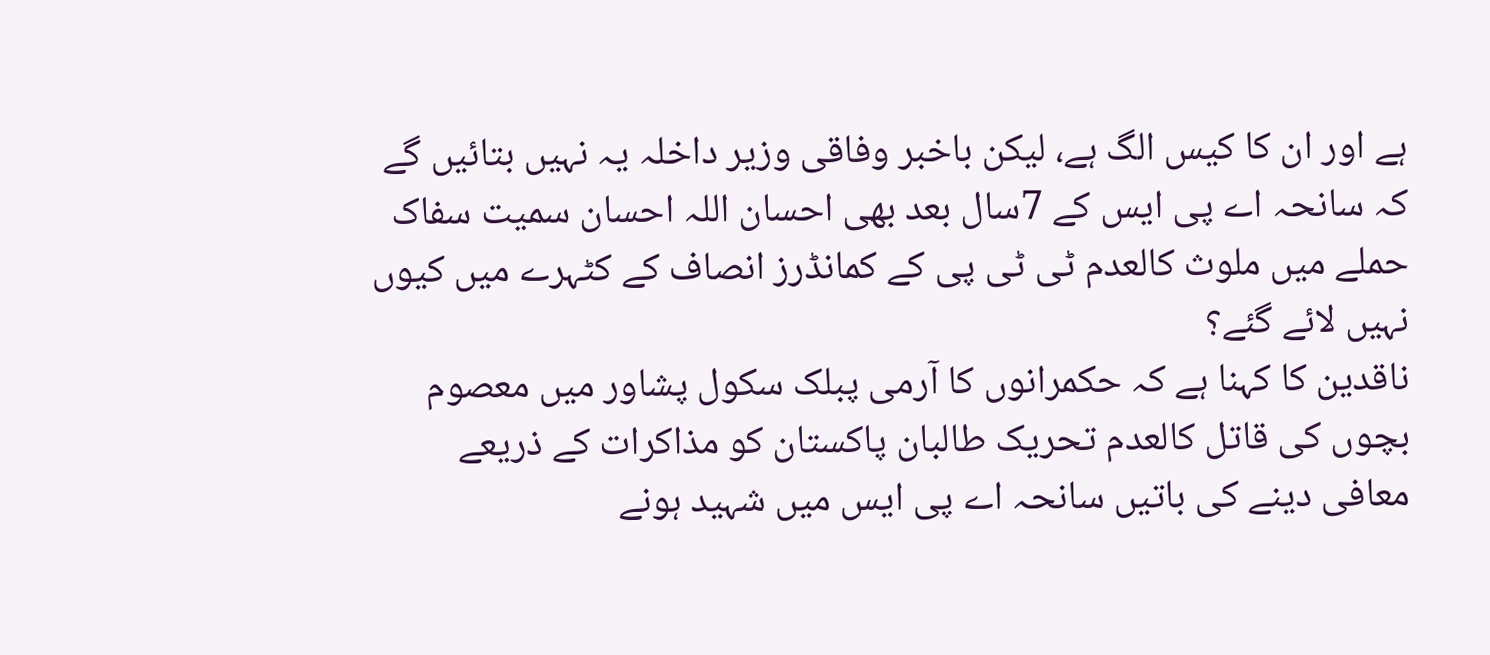ہے اور ان کا کیس الگ ہے، لیکن باخبر وفاقی وزیر داخلہ یہ نہیں بتائیں گے کہ سانحہ اے پی ایس کے 7سال بعد بھی احسان اللہ احسان سمیت سفاک حملے میں ملوث کالعدم ٹی ٹی پی کے کمانڈرز انصاف کے کٹہرے میں کیوں نہیں لائے گئے؟
ناقدین کا کہنا ہے کہ حکمرانوں کا آرمی پبلک سکول پشاور میں معصوم بچوں کی قاتل کالعدم تحریک طالبان پاکستان کو مذاکرات کے ذریعے معافی دینے کی باتیں سانحہ اے پی ایس میں شہید ہونے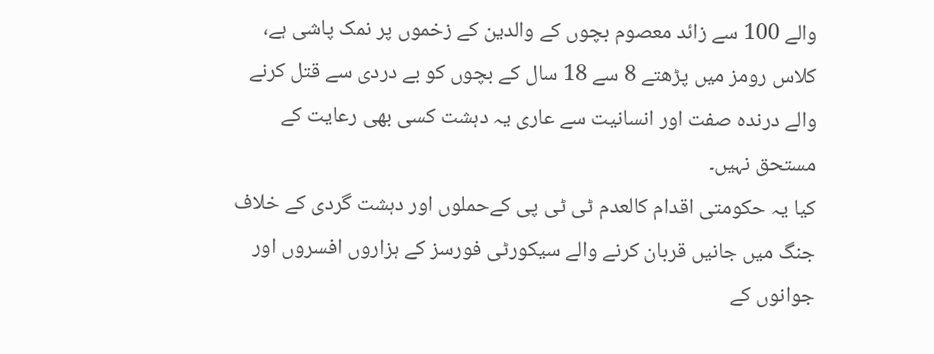والے 100 سے زائد معصوم بچوں کے والدین کے زخموں پر نمک پاشی ہے، کلاس رومز میں پڑھتے 8 سے 18 سال کے بچوں کو بے دردی سے قتل کرنے والے درندہ صفت اور انسانیت سے عاری یہ دہشت کسی بھی رعایت کے مستحق نہیں۔
کیا یہ حکومتی اقدام کالعدم ٹی ٹی پی کےحملوں اور دہشت گردی کے خلاف جنگ میں جانیں قربان کرنے والے سیکورٹی فورسز کے ہزاروں افسروں اور جوانوں کے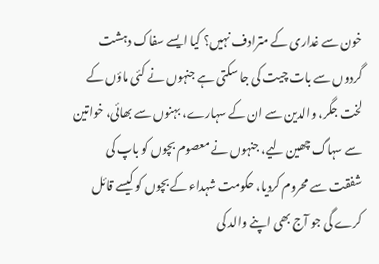خون سے غداری کے مترادف نہیں؟ کیا ایسے سفاک دہشت گردوں سے بات چیت کی جا سکتی ہے جنہوں نے کئی ماؤں کے لخت جگر، والدین سے ان کے سہارے، بہنوں سے بھائی، خواتین سے سہاگ چھین لیے، جنہوں نے معصوم بچوں کو باپ کی شفقت سے محروم کردیا، حکومت شہداء کے بچوں کو کیسے قائل کرے گی جو آج بھی اپنے والد کی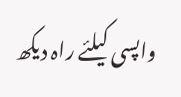واپسی کیلئے راہ دیکھ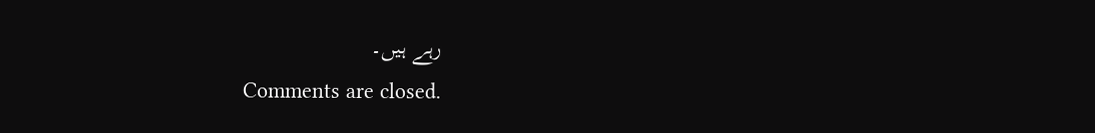رہے ہیں۔
Comments are closed.